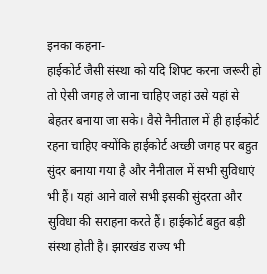इनका कहना-
हाईकोर्ट जैसी संस्था को यदि शिफ्ट करना जरूरी हो तो ऐसी जगह ले जाना चाहिए जहां उसे यहां से बेहतर बनाया जा सके। वैसे नैनीताल में ही हाईकोर्ट रहना चाहिए क्योंकि हाईकोर्ट अच्छी जगह पर बहुत सुंदर बनाया गया है और नैनीताल में सभी सुविधाएं भी हैं। यहां आने वाले सभी इसकी सुंदरता और सुविधा की सराहना करते हैं। हाईकोर्ट बहुत बड़ी संस्था होती है। झारखंड राज्य भी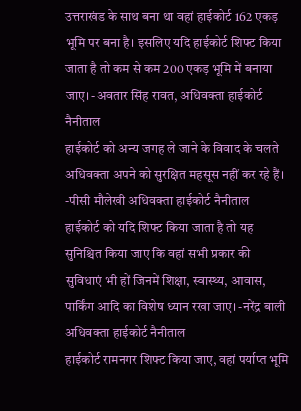उत्तराखंड के साथ बना था वहां हाईकोर्ट 162 एकड़ भूमि पर बना है। इसलिए यदि हाईकोर्ट शिफ्ट किया जाता है तो कम से कम 200 एकड़ भूमि में बनाया जाए। -अवतार सिंह रावत, अधिवक्ता हाईकोर्ट नैनीताल
हाईकोर्ट को अन्य जगह ले जाने के विवाद के चलते अधिवक्ता अपने को सुरक्षित महसूस नहीं कर रहे हैं। -पीसी मौलेखी अधिवक्ता हाईकोर्ट नैनीताल
हाईकोर्ट को यदि शिफ्ट किया जाता है तो यह सुनिश्चित किया जाए कि वहां सभी प्रकार की सुविधाएं भी हों जिनमें शिक्षा, स्वास्थ्य, आवास, पार्किंग आदि का विशेष ध्यान रखा जाए। -नरेंद्र बाली अधिवक्ता हाईकोर्ट नैनीताल
हाईकोर्ट रामनगर शिफ्ट किया जाए, वहां पर्याप्त भूमि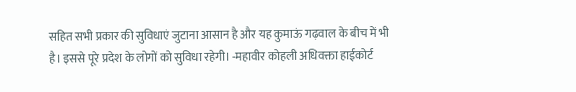सहित सभी प्रकार की सुविधाएं जुटाना आसान है और यह कुमाऊं गढ़वाल के बीच में भी है। इससे पूरे प्रदेश के लोगों को सुविधा रहेगी। -महावीर कोहली अधिवक्ता हाईकोर्ट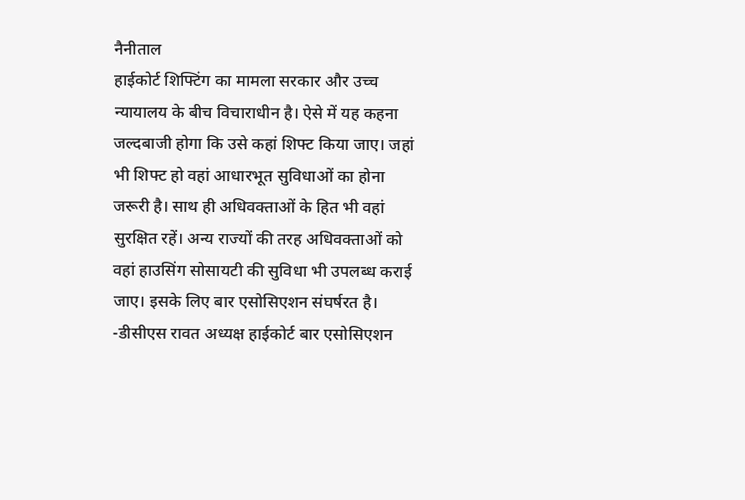नैनीताल
हाईकोर्ट शिफ्टिंग का मामला सरकार और उच्च न्यायालय के बीच विचाराधीन है। ऐसे में यह कहना जल्दबाजी होगा कि उसे कहां शिफ्ट किया जाए। जहां भी शिफ्ट हो वहां आधारभूत सुविधाओं का होना जरूरी है। साथ ही अधिवक्ताओं के हित भी वहां सुरक्षित रहें। अन्य राज्यों की तरह अधिवक्ताओं को वहां हाउसिंग सोसायटी की सुविधा भी उपलब्ध कराई जाए। इसके लिए बार एसोसिएशन संघर्षरत है। -डीसीएस रावत अध्यक्ष हाईकोर्ट बार एसोसिएशन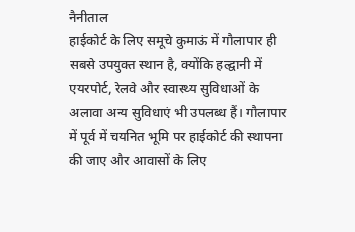नैनीताल
हाईकोर्ट के लिए समूचे कुमाऊं में गौलापार ही सबसे उपयुक्त स्थान है, क्योंकि हल्द्वानी में एयरपोर्ट, रेलवे और स्वास्थ्य सुविधाओं के अलावा अन्य सुविधाएं भी उपलब्ध हैं। गौलापार में पूर्व में चयनित भूमि पर हाईकोर्ट की स्थापना की जाए और आवासों के लिए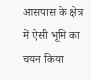आसपास के क्षेत्र में ऐसी भूमि का चयन किया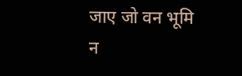जाए जो वन भूमि न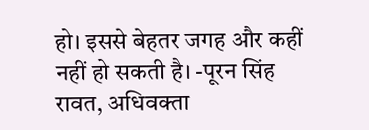हो। इससे बेहतर जगह और कहीं नहीं हो सकती है। -पूरन सिंह रावत, अधिवक्ता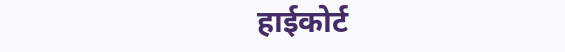हाईकोर्ट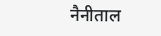नैनीताल